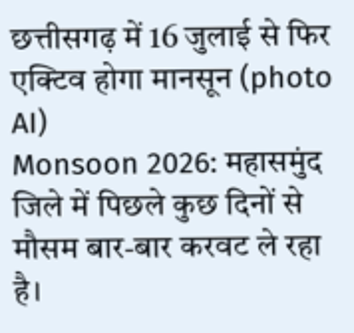छत्तीसगढ़ में 16 जुलाई से फिर एक्टिव होगा मानसून (photo AI)
Monsoon 2026: महासमुंद जिले में पिछले कुछ दिनों से मौसम बार-बार करवट ले रहा है।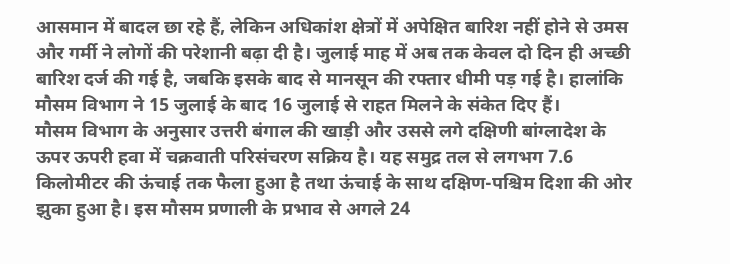आसमान में बादल छा रहे हैं, लेकिन अधिकांश क्षेत्रों में अपेक्षित बारिश नहीं होने से उमस और गर्मी ने लोगों की परेशानी बढ़ा दी है। जुलाई माह में अब तक केवल दो दिन ही अच्छी बारिश दर्ज की गई है, जबकि इसके बाद से मानसून की रफ्तार धीमी पड़ गई है। हालांकि मौसम विभाग ने 15 जुलाई के बाद 16 जुलाई से राहत मिलने के संकेत दिए हैं।
मौसम विभाग के अनुसार उत्तरी बंगाल की खाड़ी और उससे लगे दक्षिणी बांग्लादेश के ऊपर ऊपरी हवा में चक्रवाती परिसंचरण सक्रिय है। यह समुद्र तल से लगभग 7.6 किलोमीटर की ऊंचाई तक फैला हुआ है तथा ऊंचाई के साथ दक्षिण-पश्चिम दिशा की ओर झुका हुआ है। इस मौसम प्रणाली के प्रभाव से अगले 24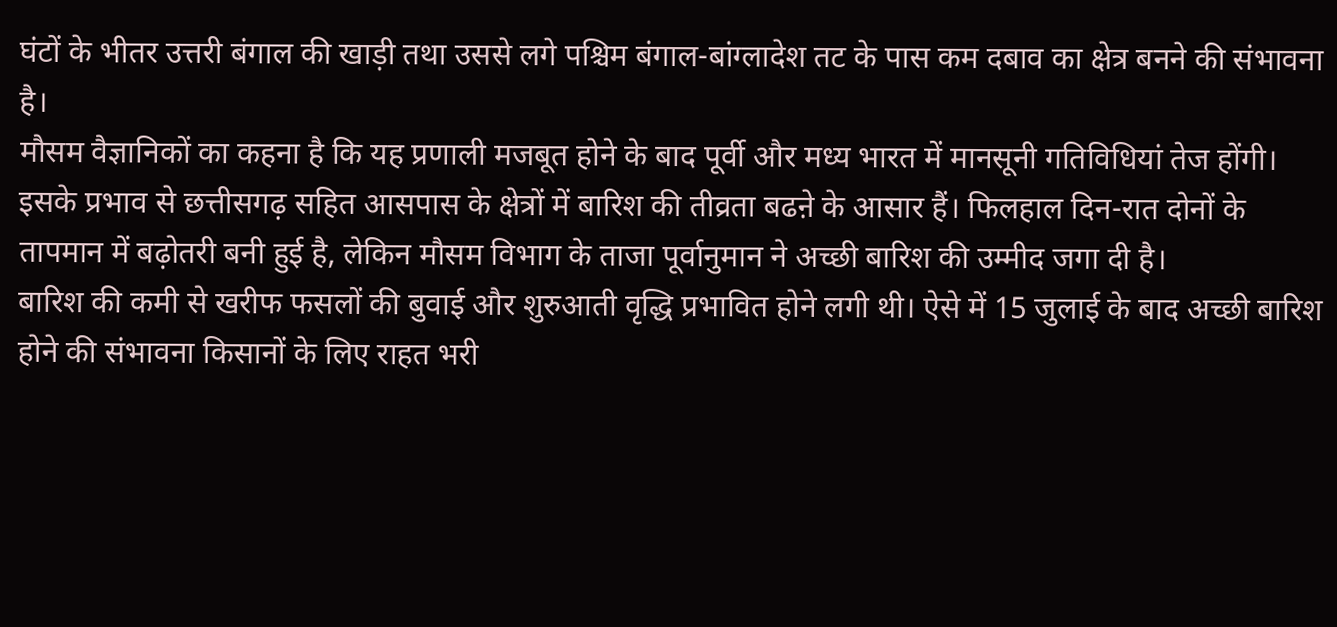घंटों के भीतर उत्तरी बंगाल की खाड़ी तथा उससे लगे पश्चिम बंगाल-बांग्लादेश तट के पास कम दबाव का क्षेत्र बनने की संभावना है।
मौसम वैज्ञानिकों का कहना है कि यह प्रणाली मजबूत होने के बाद पूर्वी और मध्य भारत में मानसूनी गतिविधियां तेज होंगी। इसके प्रभाव से छत्तीसगढ़ सहित आसपास के क्षेत्रों में बारिश की तीव्रता बढऩे के आसार हैं। फिलहाल दिन-रात दोनों के तापमान में बढ़ोतरी बनी हुई है, लेकिन मौसम विभाग के ताजा पूर्वानुमान ने अच्छी बारिश की उम्मीद जगा दी है।
बारिश की कमी से खरीफ फसलों की बुवाई और शुरुआती वृद्धि प्रभावित होने लगी थी। ऐसे में 15 जुलाई के बाद अच्छी बारिश होने की संभावना किसानों के लिए राहत भरी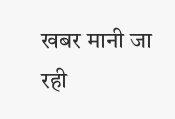खबर मानी जा रही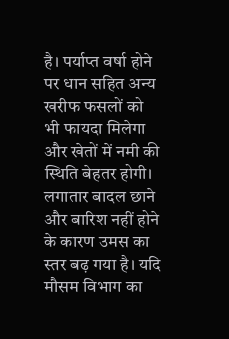है। पर्याप्त वर्षा होने पर धान सहित अन्य खरीफ फसलों को भी फायदा मिलेगा और खेतों में नमी की स्थिति बेहतर होगी।
लगातार बादल छाने और बारिश नहीं होने के कारण उमस का स्तर बढ़ गया है। यदि मौसम विभाग का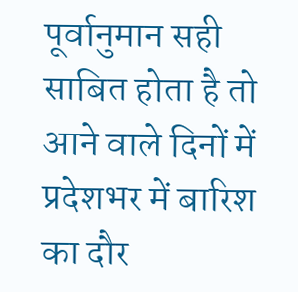पूर्वानुमान सही साबित होता है तो आने वाले दिनों में प्रदेशभर में बारिश का दौर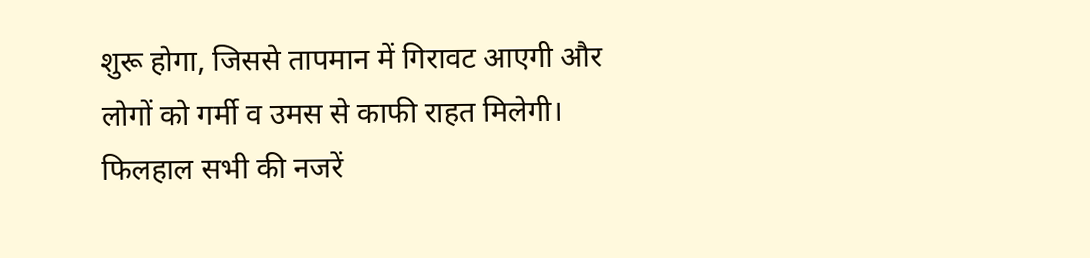शुरू होगा, जिससे तापमान में गिरावट आएगी और लोगों को गर्मी व उमस से काफी राहत मिलेगी। फिलहाल सभी की नजरें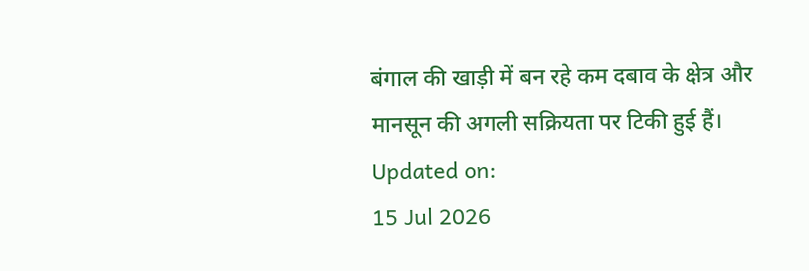बंगाल की खाड़ी में बन रहे कम दबाव के क्षेत्र और मानसून की अगली सक्रियता पर टिकी हुई हैं।
Updated on:
15 Jul 2026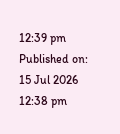12:39 pm
Published on:
15 Jul 2026 12:38 pm